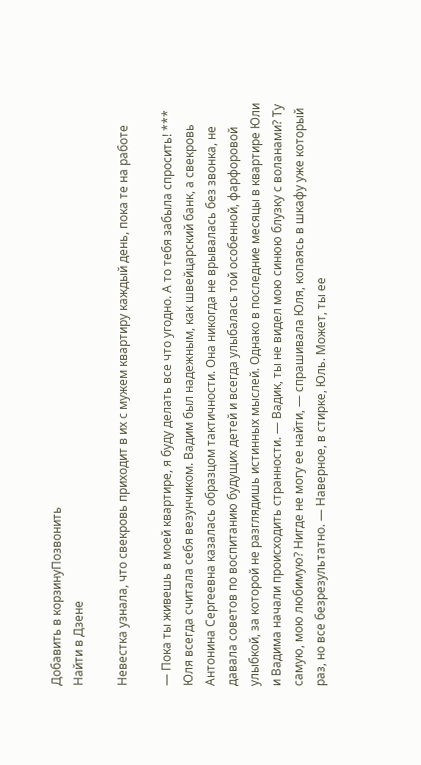Добавить в корзинуПозвонить
Найти в Дзене

Невестка узнала, что свекровь приходит в их с мужем квартиру каждый день, пока те на работе

— Пока ты живешь в моей квартире, я буду делать все что угодно. А то тебя забыла спросить! *** Юля всегда считала себя везунчиком. Вадим был надежным, как швейцарский банк, а свекровь Антонина Сергеевна казалась образцом тактичности. Она никогда не врывалась без звонка, не давала советов по воспитанию будущих детей и всегда улыбалась той особенной, фарфоровой улыбкой, за которой не разглядишь истинных мыслей. Однако в последние месяцы в квартире Юли и Вадима начали происходить странности. — Вадик, ты не видел мою синюю блузку с воланами? Ту самую, мою любимую? Нигде не могу ее найти, — спрашивала Юля, копаясь в шкафу уже который раз, но все безрезультатно. — Наверное, в стирке, Юль. Может, ты ее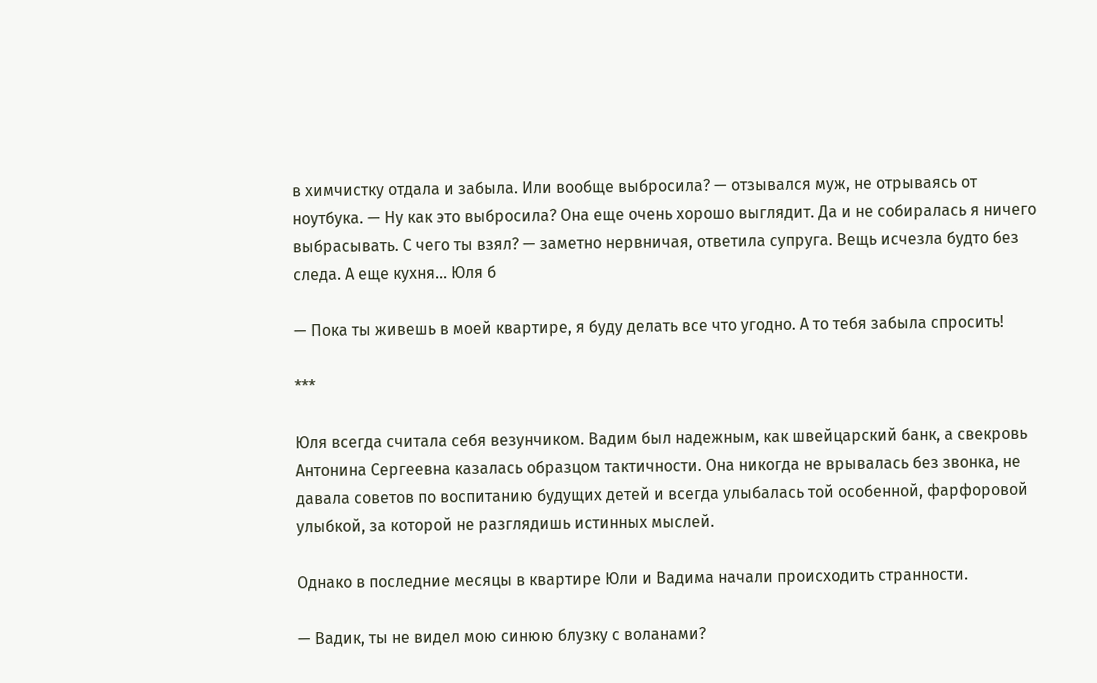в химчистку отдала и забыла. Или вообще выбросила? — отзывался муж, не отрываясь от ноутбука. — Ну как это выбросила? Она еще очень хорошо выглядит. Да и не собиралась я ничего выбрасывать. С чего ты взял? — заметно нервничая, ответила супруга. Вещь исчезла будто без следа. А еще кухня... Юля б

— Пока ты живешь в моей квартире, я буду делать все что угодно. А то тебя забыла спросить!

***

Юля всегда считала себя везунчиком. Вадим был надежным, как швейцарский банк, а свекровь Антонина Сергеевна казалась образцом тактичности. Она никогда не врывалась без звонка, не давала советов по воспитанию будущих детей и всегда улыбалась той особенной, фарфоровой улыбкой, за которой не разглядишь истинных мыслей.

Однако в последние месяцы в квартире Юли и Вадима начали происходить странности.

— Вадик, ты не видел мою синюю блузку с воланами?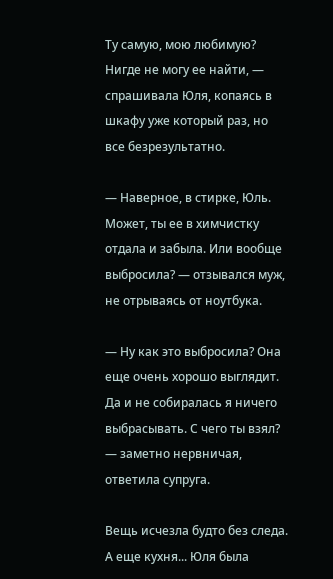Ту самую, мою любимую? Нигде не могу ее найти, — спрашивала Юля, копаясь в шкафу уже который раз, но все безрезультатно.

— Наверное, в стирке, Юль. Может, ты ее в химчистку отдала и забыла. Или вообще выбросила? — отзывался муж, не отрываясь от ноутбука.

— Ну как это выбросила? Она еще очень хорошо выглядит. Да и не собиралась я ничего выбрасывать. С чего ты взял? — заметно нервничая, ответила супруга.

Вещь исчезла будто без следа. А еще кухня... Юля была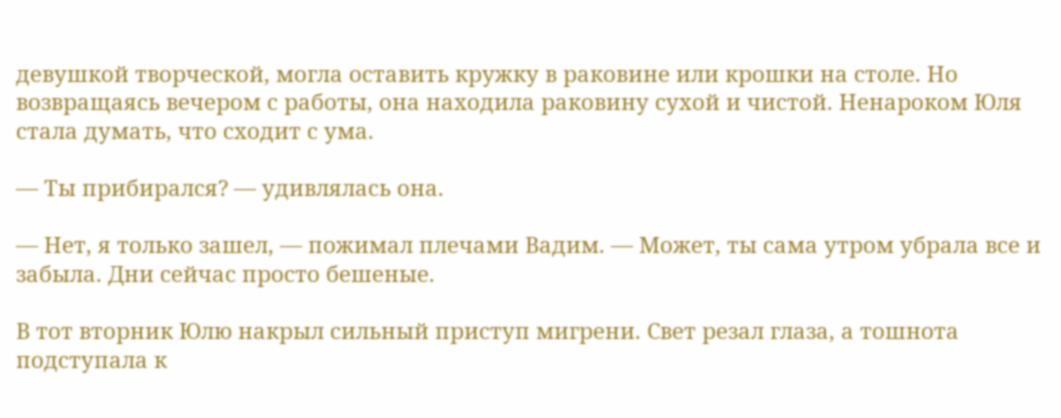девушкой творческой, могла оставить кружку в раковине или крошки на столе. Но возвращаясь вечером с работы, она находила раковину сухой и чистой. Ненароком Юля стала думать, что сходит с ума.

— Ты прибирался? — удивлялась она.

— Нет, я только зашел, — пожимал плечами Вадим. — Может, ты сама утром убрала все и забыла. Дни сейчас просто бешеные.

В тот вторник Юлю накрыл сильный приступ мигрени. Свет резал глаза, а тошнота подступала к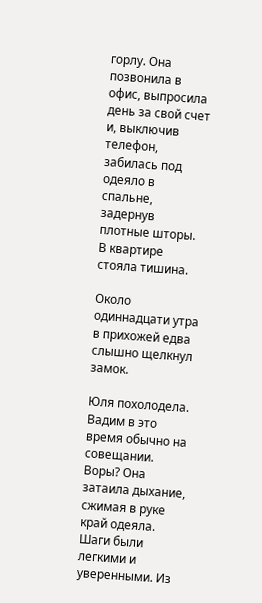горлу. Она позвонила в офис, выпросила день за свой счет и, выключив телефон, забилась под одеяло в спальне, задернув плотные шторы. В квартире стояла тишина.

Около одиннадцати утра в прихожей едва слышно щелкнул замок.

Юля похолодела. Вадим в это время обычно на совещании. Воры? Она затаила дыхание, сжимая в руке край одеяла. Шаги были легкими и уверенными. Из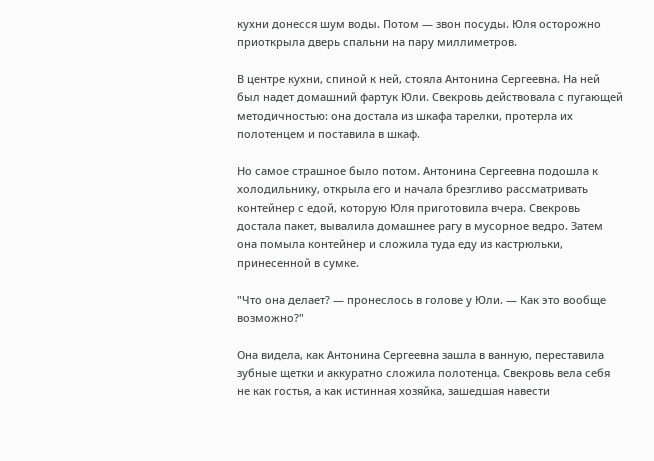кухни донесся шум воды. Потом — звон посуды. Юля осторожно приоткрыла дверь спальни на пару миллиметров.

В центре кухни, спиной к ней, стояла Антонина Сергеевна. На ней был надет домашний фартук Юли. Свекровь действовала с пугающей методичностью: она достала из шкафа тарелки, протерла их полотенцем и поставила в шкаф.

Но самое страшное было потом. Антонина Сергеевна подошла к холодильнику, открыла его и начала брезгливо рассматривать контейнер с едой, которую Юля приготовила вчера. Свекровь достала пакет, вывалила домашнее рагу в мусорное ведро. Затем она помыла контейнер и сложила туда еду из кастрюльки, принесенной в сумке.

"Что она делает? — пронеслось в голове у Юли. — Как это вообще возможно?"

Она видела, как Антонина Сергеевна зашла в ванную, переставила зубные щетки и аккуратно сложила полотенца. Свекровь вела себя не как гостья, а как истинная хозяйка, зашедшая навести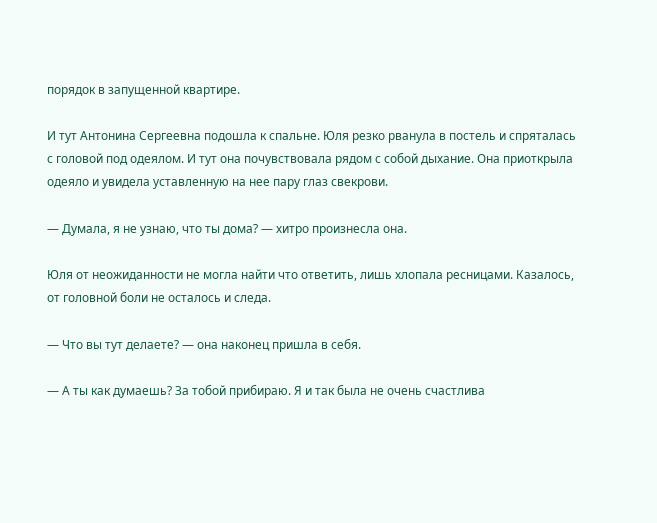порядок в запущенной квартире.

И тут Антонина Сергеевна подошла к спальне. Юля резко рванула в постель и спряталась с головой под одеялом. И тут она почувствовала рядом с собой дыхание. Она приоткрыла одеяло и увидела уставленную на нее пару глаз свекрови.

— Думала, я не узнаю, что ты дома? — хитро произнесла она.

Юля от неожиданности не могла найти что ответить, лишь хлопала ресницами. Казалось, от головной боли не осталось и следа.

— Что вы тут делаете? — она наконец пришла в себя.

— А ты как думаешь? За тобой прибираю. Я и так была не очень счастлива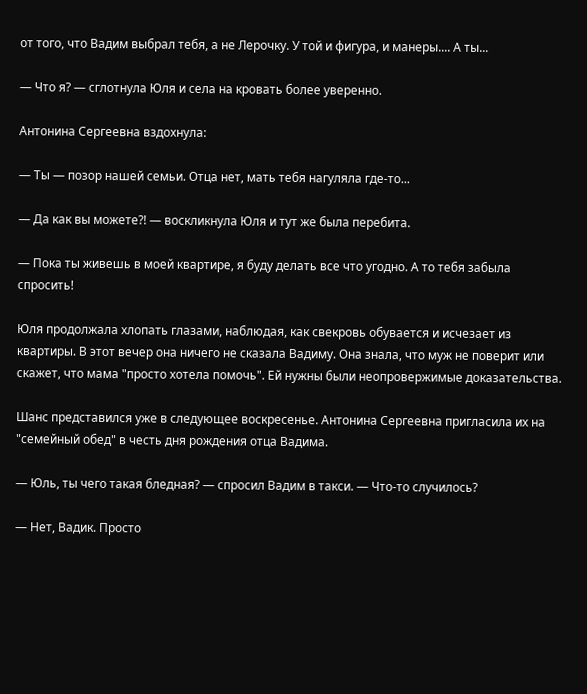от того, что Вадим выбрал тебя, а не Лерочку. У той и фигура, и манеры.... А ты...

— Что я? — сглотнула Юля и села на кровать более уверенно.

Антонина Сергеевна вздохнула:

— Ты — позор нашей семьи. Отца нет, мать тебя нагуляла где-то...

— Да как вы можете?! — воскликнула Юля и тут же была перебита.

— Пока ты живешь в моей квартире, я буду делать все что угодно. А то тебя забыла спросить!

Юля продолжала хлопать глазами, наблюдая, как свекровь обувается и исчезает из квартиры. В этот вечер она ничего не сказала Вадиму. Она знала, что муж не поверит или скажет, что мама "просто хотела помочь". Ей нужны были неопровержимые доказательства.

Шанс представился уже в следующее воскресенье. Антонина Сергеевна пригласила их на "семейный обед" в честь дня рождения отца Вадима.

— Юль, ты чего такая бледная? — спросил Вадим в такси. — Что-то случилось?

— Нет, Вадик. Просто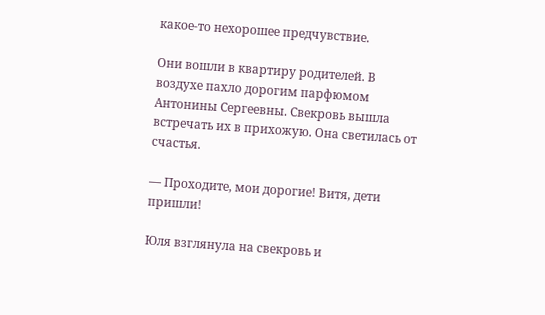какое-то нехорошее предчувствие.

Они вошли в квартиру родителей. В воздухе пахло дорогим парфюмом Антонины Сергеевны. Свекровь вышла встречать их в прихожую. Она светилась от счастья.

— Проходите, мои дорогие! Витя, дети пришли!

Юля взглянула на свекровь и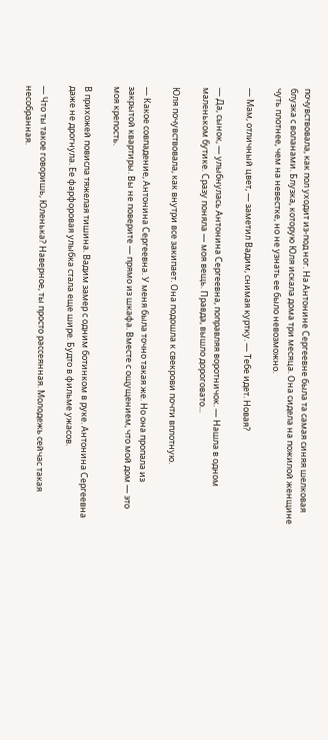почувствовала, как пол уходит из-под ног. На Антонине Сергеевне была та самая синяя шелковая блузка с воланами. Блузка, которую Юля искала дома три месяца. Она сидела на пожилой женщине чуть плотнее, чем на невестке, но не узнать ее было невозможно.

— Мам, отличный цвет, — заметил Вадим, снимая куртку. — Тебе идет. Новая?

— Да, сынок, — улыбнулась Антонина Сергеевна, поправляя воротничок. — Нашла в одном маленьком бутике. Сразу поняла — моя вещь. Правда, вышло дороговато...

Юля почувствовала, как внутри все закипает. Она подошла к свекрови почти вплотную.

— Какое совпадение, Антонина Сергеевна. У меня была точно такая же. Но она пропала из закрытой квартиры. Вы не поверите — прямо из шкафа. Вместе с ощущением, что мой дом — это моя крепость.

В прихожей повисла тяжелая тишина. Вадим замер с одним ботинком в руке. Антонина Сергеевна даже не дрогнула. Ее фарфоровая улыбка стала еще шире. Будто в фильме ужасов.

— Что ты такое говоришь, Юленька? Наверное, ты просто рассеянная. Молодежь сейчас такая несобранная.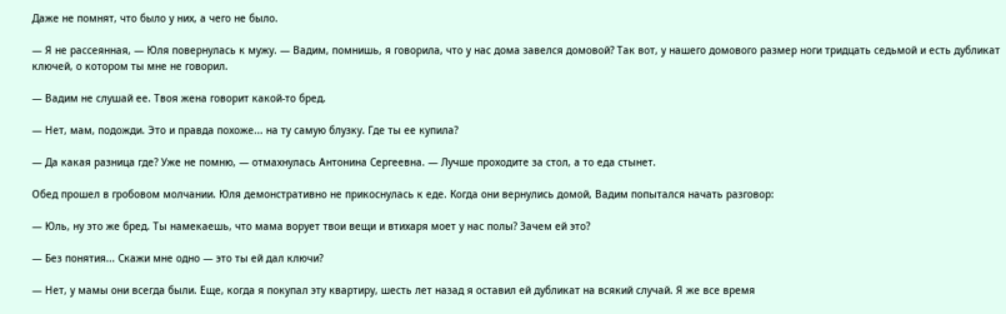Даже не помнят, что было у них, а чего не было.

— Я не рассеянная, — Юля повернулась к мужу. — Вадим, помнишь, я говорила, что у нас дома завелся домовой? Так вот, у нашего домового размер ноги тридцать седьмой и есть дубликат ключей, о котором ты мне не говорил.

— Вадим не слушай ее. Твоя жена говорит какой-то бред.

— Нет, мам, подожди. Это и правда похоже... на ту самую блузку. Где ты ее купила?

— Да какая разница где? Уже не помню, — отмахнулась Антонина Сергеевна. — Лучше проходите за стол, а то еда стынет.

Обед прошел в гpoбoвoм молчании. Юля демонстративно не прикоснулась к еде. Когда они вернулись домой, Вадим попытался начать разговор:

— Юль, ну это же бред. Ты намекаешь, что мама ворует твои вещи и втихаря моет у нас полы? Зачем ей это?

— Без понятия... Скажи мне одно — это ты ей дал ключи?

— Нет, у мамы они всегда были. Еще, когда я покупал эту квартиру, шесть лет назад я оставил ей дубликат на всякий случай. Я же все время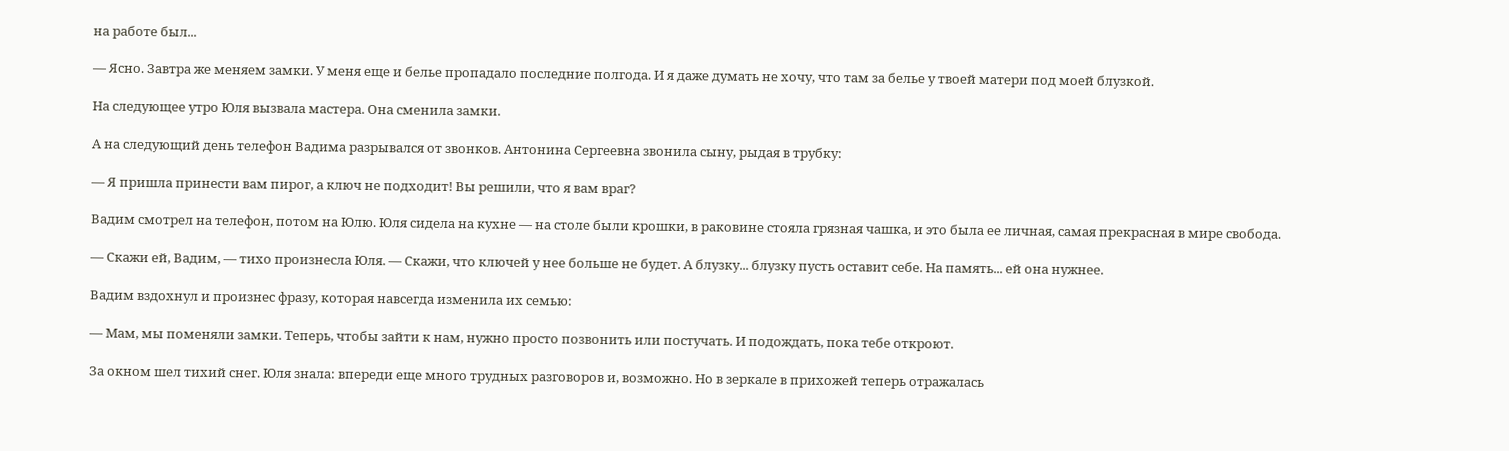на работе был...

— Ясно. Завтра же меняем замки. У меня еще и белье пропадало последние полгода. И я даже думать не хочу, что там за белье у твоей матери под моей блузкой.

На следующее утро Юля вызвала мастера. Она сменила замки.

А на следующий день телефон Вадима разрывался от звонков. Антонина Сергеевна звонила сыну, рыдая в трубку:

— Я пришла принести вам пирог, а ключ не подходит! Вы решили, что я вам враг?

Вадим смотрел на телефон, потом на Юлю. Юля сидела на кухне — на столе были крошки, в раковине стояла грязная чашка, и это была ее личная, самая прекрасная в мире свобода.

— Скажи ей, Вадим, — тихо произнесла Юля. — Скажи, что ключей у нее больше не будет. А блузку... блузку пусть оставит себе. На память... ей она нужнее.

Вадим вздохнул и произнес фразу, которая навсегда изменила их семью:

— Мам, мы поменяли замки. Теперь, чтобы зайти к нам, нужно просто позвонить или постучать. И подождать, пока тебе откроют.

За окном шел тихий снег. Юля знала: впереди еще много трудных разговоров и, возможно. Но в зеркале в прихожей теперь отражалась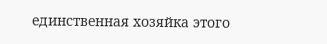единственная хозяйка этого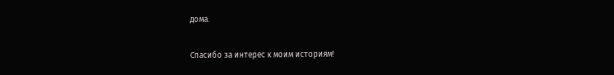дома.

Спасибо за интерес к моим историям!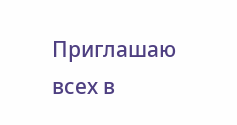Приглашаю всех в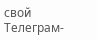свой Телеграм-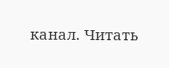канал. Читать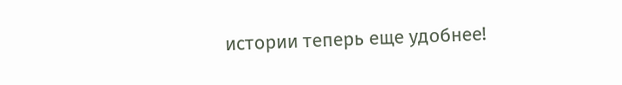истории теперь еще удобнее!